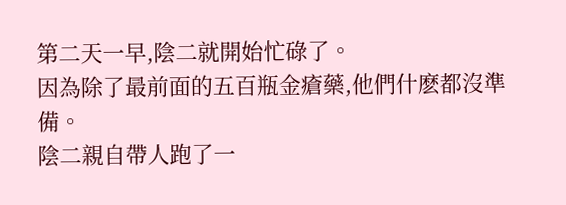第二天一早,陰二就開始忙碌了。
因為除了最前面的五百瓶金瘡藥,他們什麽都沒準備。
陰二親自帶人跑了一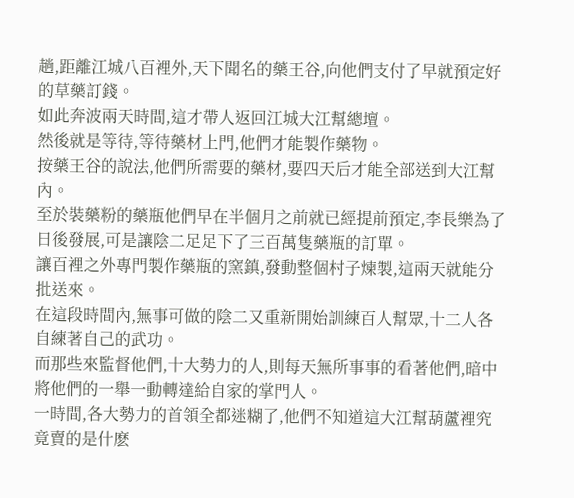趟,距離江城八百裡外,天下聞名的藥王谷,向他們支付了早就預定好的草藥訂錢。
如此奔波兩天時間,這才帶人返回江城大江幫總壇。
然後就是等待,等待藥材上門,他們才能製作藥物。
按藥王谷的說法,他們所需要的藥材,要四天后才能全部送到大江幫內。
至於裝藥粉的藥瓶他們早在半個月之前就已經提前預定,李長樂為了日後發展,可是讓陰二足足下了三百萬隻藥瓶的訂單。
讓百裡之外專門製作藥瓶的窯鎮,發動整個村子煉製,這兩天就能分批送來。
在這段時間內,無事可做的陰二又重新開始訓練百人幫眾,十二人各自練著自己的武功。
而那些來監督他們,十大勢力的人,則每天無所事事的看著他們,暗中將他們的一舉一動轉達給自家的掌門人。
一時間,各大勢力的首領全都迷糊了,他們不知道這大江幫葫蘆裡究竟賣的是什麽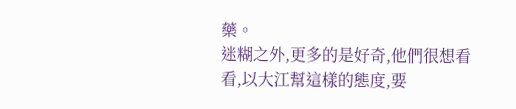藥。
迷糊之外,更多的是好奇,他們很想看看,以大江幫這樣的態度,要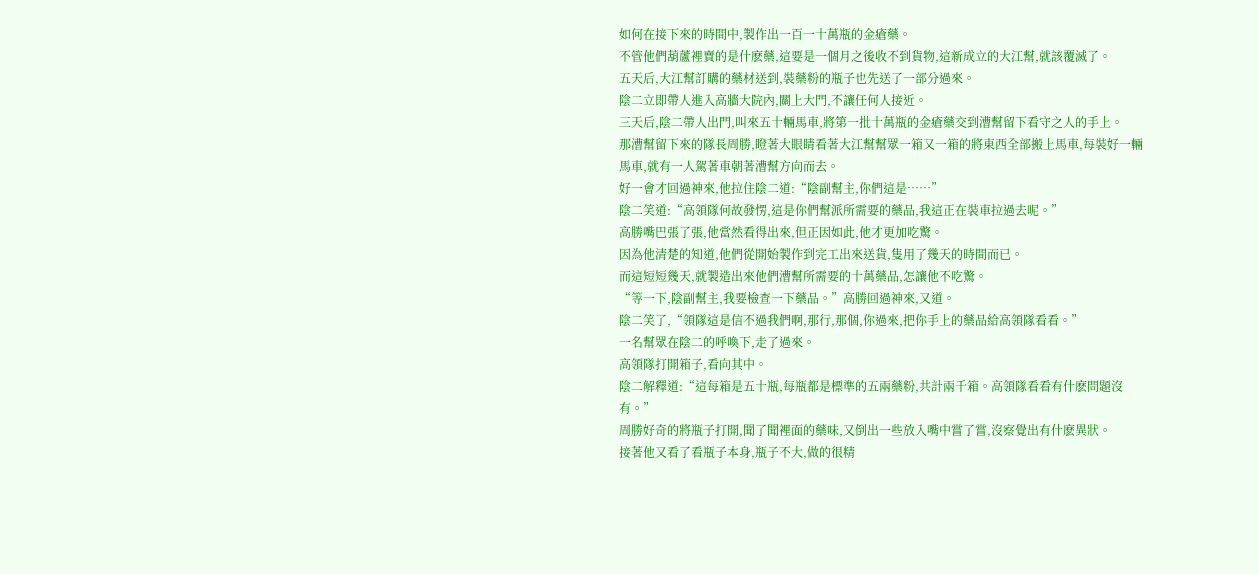如何在接下來的時間中,製作出一百一十萬瓶的金瘡藥。
不管他們葫蘆裡賣的是什麽藥,這要是一個月之後收不到貨物,這新成立的大江幫,就該覆滅了。
五天后,大江幫訂購的藥材送到,裝藥粉的瓶子也先送了一部分過來。
陰二立即帶人進入高牆大院內,關上大門,不讓任何人接近。
三天后,陰二帶人出門,叫來五十輛馬車,將第一批十萬瓶的金瘡藥交到漕幫留下看守之人的手上。
那漕幫留下來的隊長周勝,瞪著大眼睛看著大江幫幫眾一箱又一箱的將東西全部搬上馬車,每裝好一輛馬車,就有一人駕著車朝著漕幫方向而去。
好一會才回過神來,他拉住陰二道:“陰副幫主,你們這是……”
陰二笑道:“高領隊何故發愣,這是你們幫派所需要的藥品,我這正在裝車拉過去呢。”
高勝嘴巴張了張,他當然看得出來,但正因如此,他才更加吃驚。
因為他清楚的知道,他們從開始製作到完工出來送貨,隻用了幾天的時間而已。
而這短短幾天,就製造出來他們漕幫所需要的十萬藥品,怎讓他不吃驚。
“等一下,陰副幫主,我要檢查一下藥品。”高勝回過神來,又道。
陰二笑了,“領隊這是信不過我們啊,那行,那個,你過來,把你手上的藥品給高領隊看看。”
一名幫眾在陰二的呼喚下,走了過來。
高領隊打開箱子,看向其中。
陰二解釋道:“這每箱是五十瓶,每瓶都是標準的五兩藥粉,共計兩千箱。高領隊看看有什麽問題沒有。”
周勝好奇的將瓶子打開,聞了聞裡面的藥味,又倒出一些放入嘴中嘗了嘗,沒察覺出有什麽異狀。
接著他又看了看瓶子本身,瓶子不大,做的很精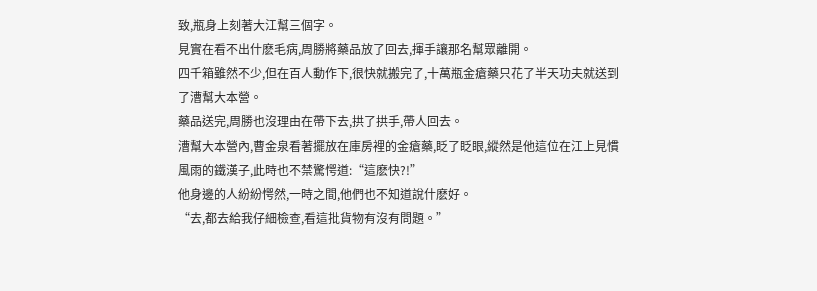致,瓶身上刻著大江幫三個字。
見實在看不出什麽毛病,周勝將藥品放了回去,揮手讓那名幫眾離開。
四千箱雖然不少,但在百人動作下,很快就搬完了,十萬瓶金瘡藥只花了半天功夫就送到了漕幫大本營。
藥品送完,周勝也沒理由在帶下去,拱了拱手,帶人回去。
漕幫大本營內,曹金泉看著擺放在庫房裡的金瘡藥,眨了眨眼,縱然是他這位在江上見慣風雨的鐵漢子,此時也不禁驚愕道:“這麽快?!”
他身邊的人紛紛愕然,一時之間,他們也不知道說什麽好。
“去,都去給我仔細檢查,看這批貨物有沒有問題。”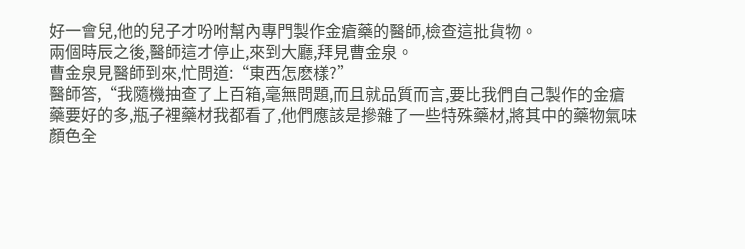好一會兒,他的兒子才吩咐幫內專門製作金瘡藥的醫師,檢查這批貨物。
兩個時辰之後,醫師這才停止,來到大廳,拜見曹金泉。
曹金泉見醫師到來,忙問道:“東西怎麽樣?”
醫師答,“我隨機抽查了上百箱,毫無問題,而且就品質而言,要比我們自己製作的金瘡藥要好的多,瓶子裡藥材我都看了,他們應該是摻雜了一些特殊藥材,將其中的藥物氣味顏色全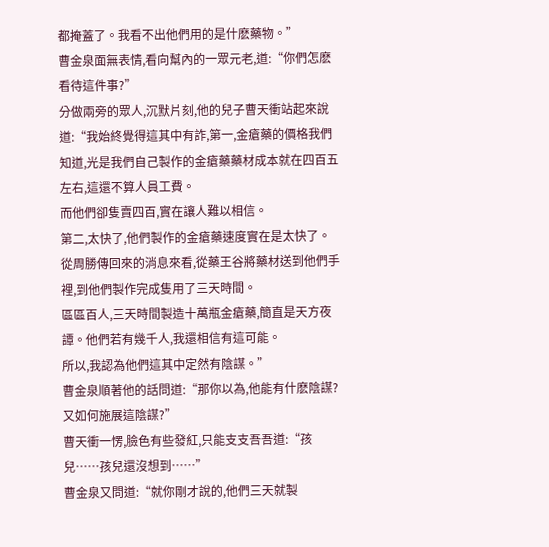都掩蓋了。我看不出他們用的是什麽藥物。”
曹金泉面無表情,看向幫內的一眾元老,道:“你們怎麽看待這件事?”
分做兩旁的眾人,沉默片刻,他的兒子曹天衝站起來說道:“我始終覺得這其中有詐,第一,金瘡藥的價格我們知道,光是我們自己製作的金瘡藥藥材成本就在四百五左右,這還不算人員工費。
而他們卻隻賣四百,實在讓人難以相信。
第二,太快了,他們製作的金瘡藥速度實在是太快了。
從周勝傳回來的消息來看,從藥王谷將藥材送到他們手裡,到他們製作完成隻用了三天時間。
區區百人,三天時間製造十萬瓶金瘡藥,簡直是天方夜譚。他們若有幾千人,我還相信有這可能。
所以,我認為他們這其中定然有陰謀。”
曹金泉順著他的話問道:“那你以為,他能有什麽陰謀?又如何施展這陰謀?”
曹天衝一愣,臉色有些發紅,只能支支吾吾道:“孩兒……孩兒還沒想到……”
曹金泉又問道:“就你剛才說的,他們三天就製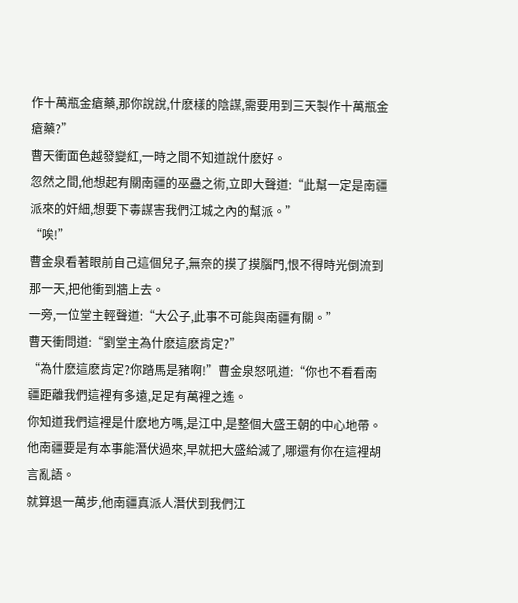作十萬瓶金瘡藥,那你說說,什麽樣的陰謀,需要用到三天製作十萬瓶金瘡藥?”
曹天衝面色越發變紅,一時之間不知道說什麽好。
忽然之間,他想起有關南疆的巫蠱之術,立即大聲道:“此幫一定是南疆派來的奸細,想要下毒謀害我們江城之內的幫派。”
“唉!”
曹金泉看著眼前自己這個兒子,無奈的摸了摸腦門,恨不得時光倒流到那一天,把他衝到牆上去。
一旁,一位堂主輕聲道:“大公子,此事不可能與南疆有關。”
曹天衝問道:“劉堂主為什麽這麽肯定?”
“為什麽這麽肯定?你踏馬是豬啊!”曹金泉怒吼道:“你也不看看南疆距離我們這裡有多遠,足足有萬裡之遙。
你知道我們這裡是什麽地方嗎,是江中,是整個大盛王朝的中心地帶。
他南疆要是有本事能潛伏過來,早就把大盛給滅了,哪還有你在這裡胡言亂語。
就算退一萬步,他南疆真派人潛伏到我們江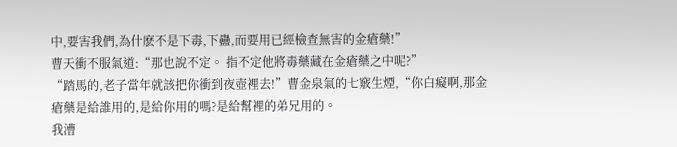中,要害我們,為什麽不是下毒,下蠱,而要用已經檢查無害的金瘡藥!”
曹天衝不服氣道:“那也說不定。 指不定他將毒藥藏在金瘡藥之中呢?”
“踏馬的,老子當年就該把你衝到夜壺裡去!”曹金泉氣的七竅生煙,“你白癡啊,那金瘡藥是給誰用的,是給你用的嗎?是給幫裡的弟兄用的。
我漕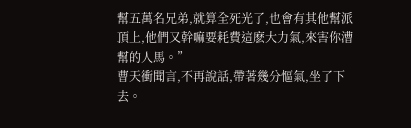幫五萬名兄弟,就算全死光了,也會有其他幫派頂上,他們又幹嘛要耗費這麽大力氣,來害你漕幫的人馬。”
曹天衝聞言,不再說話,帶著幾分慪氣,坐了下去。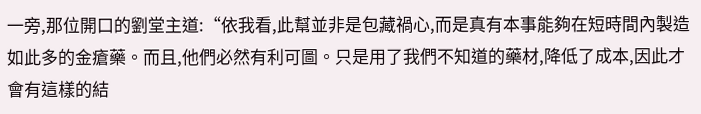一旁,那位開口的劉堂主道:“依我看,此幫並非是包藏禍心,而是真有本事能夠在短時間內製造如此多的金瘡藥。而且,他們必然有利可圖。只是用了我們不知道的藥材,降低了成本,因此才會有這樣的結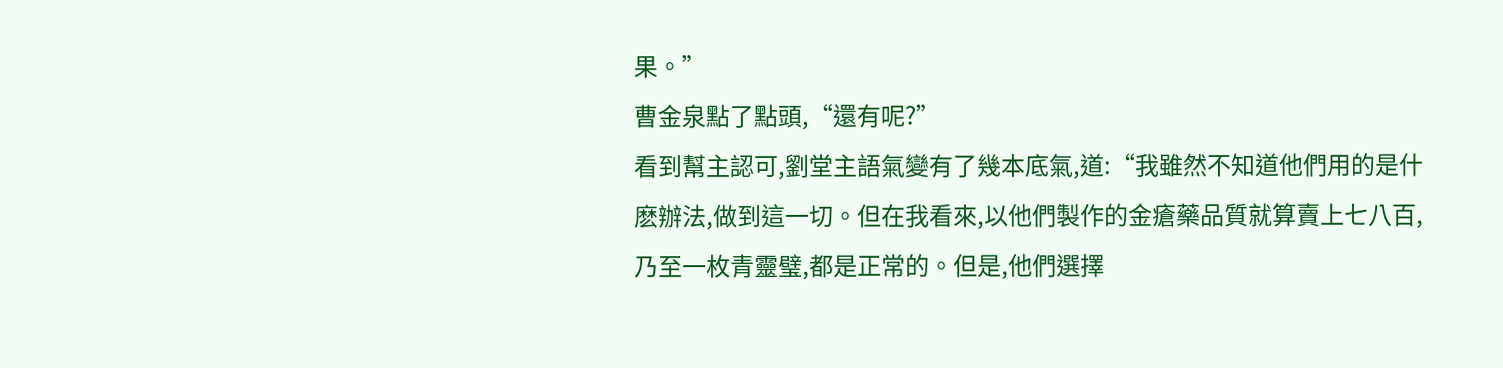果。”
曹金泉點了點頭,“還有呢?”
看到幫主認可,劉堂主語氣變有了幾本底氣,道:“我雖然不知道他們用的是什麽辦法,做到這一切。但在我看來,以他們製作的金瘡藥品質就算賣上七八百,乃至一枚青靈璧,都是正常的。但是,他們選擇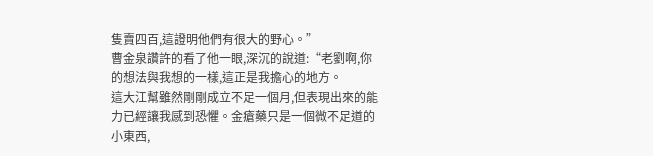隻賣四百,這證明他們有很大的野心。”
曹金泉讚許的看了他一眼,深沉的說道:“老劉啊,你的想法與我想的一樣,這正是我擔心的地方。
這大江幫雖然剛剛成立不足一個月,但表現出來的能力已經讓我感到恐懼。金瘡藥只是一個微不足道的小東西,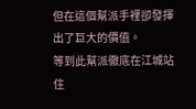但在這個幫派手裡卻發揮出了巨大的價值。
等到此幫派徹底在江城站住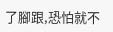了腳跟,恐怕就不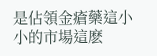是佔領金瘡藥這小小的市場這麽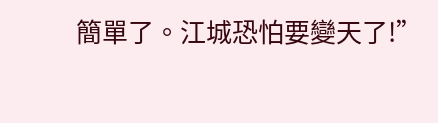簡單了。江城恐怕要變天了!”